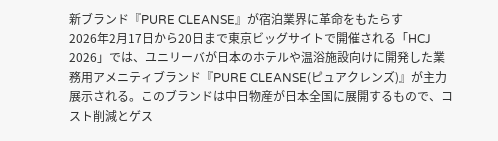新ブランド『PURE CLEANSE』が宿泊業界に革命をもたらす
2026年2月17日から20日まで東京ビッグサイトで開催される「HCJ 2026」では、ユニリーバが日本のホテルや温浴施設向けに開発した業務用アメニティブランド『PURE CLEANSE(ピュアクレンズ)』が主力展示される。このブランドは中日物産が日本全国に展開するもので、コスト削減とゲス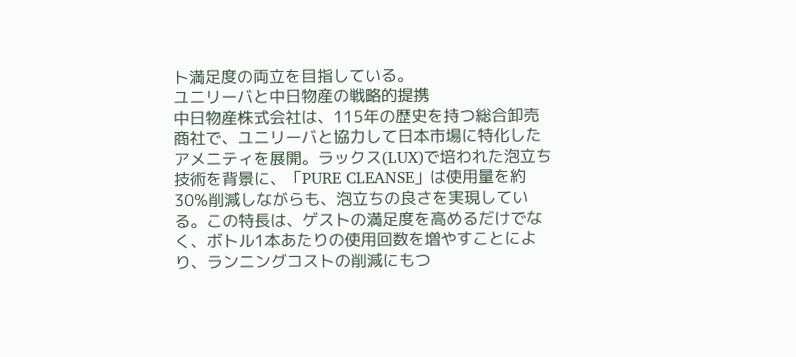ト満足度の両立を目指している。
ユニリーバと中日物産の戦略的提携
中日物産株式会社は、115年の歴史を持つ総合卸売商社で、ユニリーバと協力して日本市場に特化したアメニティを展開。ラックス(LUX)で培われた泡立ち技術を背景に、「PURE CLEANSE」は使用量を約30%削減しながらも、泡立ちの良さを実現している。この特長は、ゲストの満足度を高めるだけでなく、ボトル1本あたりの使用回数を増やすことにより、ランニングコストの削減にもつ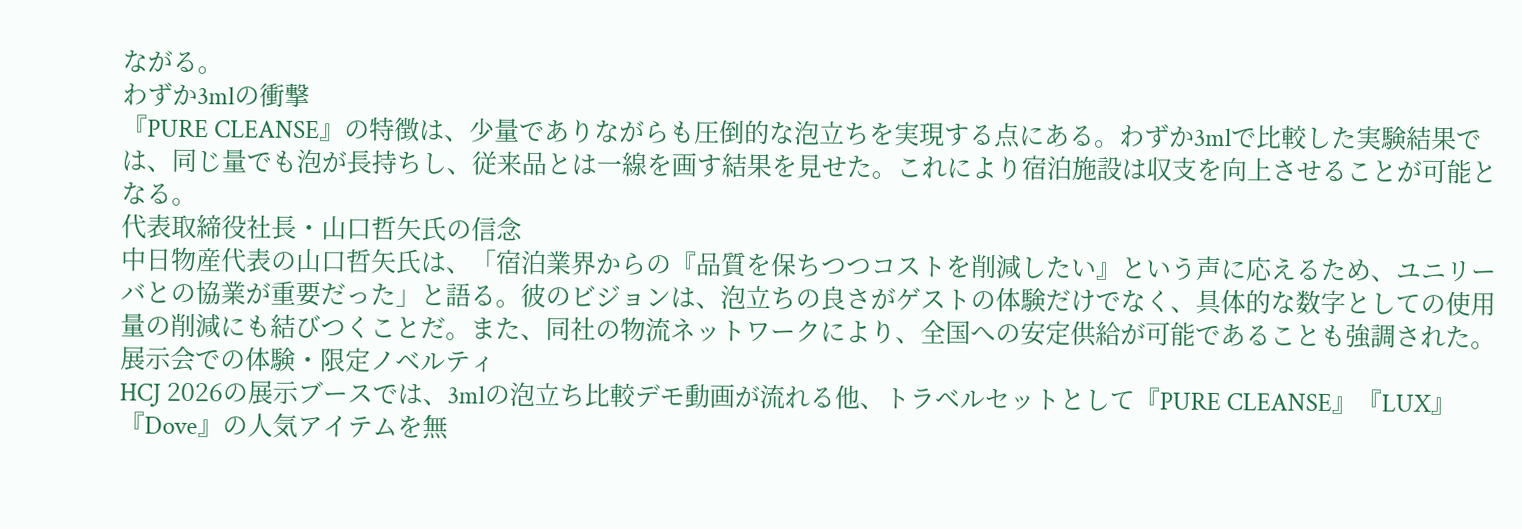ながる。
わずか3mlの衝撃
『PURE CLEANSE』の特徴は、少量でありながらも圧倒的な泡立ちを実現する点にある。わずか3mlで比較した実験結果では、同じ量でも泡が長持ちし、従来品とは一線を画す結果を見せた。これにより宿泊施設は収支を向上させることが可能となる。
代表取締役社長・山口哲矢氏の信念
中日物産代表の山口哲矢氏は、「宿泊業界からの『品質を保ちつつコストを削減したい』という声に応えるため、ユニリーバとの協業が重要だった」と語る。彼のビジョンは、泡立ちの良さがゲストの体験だけでなく、具体的な数字としての使用量の削減にも結びつくことだ。また、同社の物流ネットワークにより、全国への安定供給が可能であることも強調された。
展示会での体験・限定ノベルティ
HCJ 2026の展示ブースでは、3mlの泡立ち比較デモ動画が流れる他、トラベルセットとして『PURE CLEANSE』『LUX』『Dove』の人気アイテムを無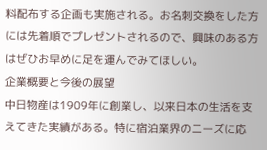料配布する企画も実施される。お名刺交換をした方には先着順でプレゼントされるので、興味のある方はぜひお早めに足を運んでみてほしい。
企業概要と今後の展望
中日物産は1909年に創業し、以来日本の生活を支えてきた実績がある。特に宿泊業界のニーズに応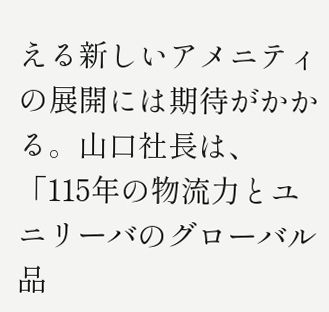える新しいアメニティの展開には期待がかかる。山口社長は、「115年の物流力とユニリーバのグローバル品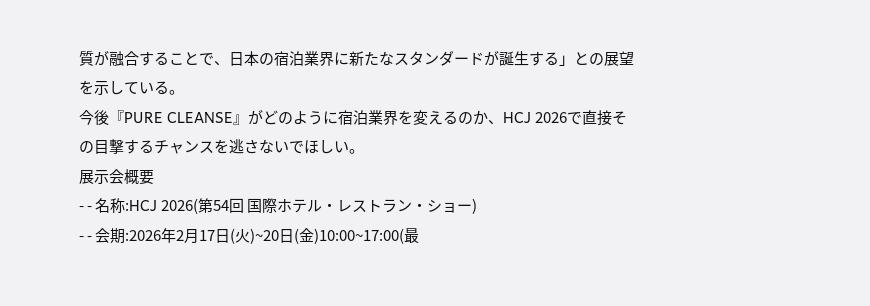質が融合することで、日本の宿泊業界に新たなスタンダードが誕生する」との展望を示している。
今後『PURE CLEANSE』がどのように宿泊業界を変えるのか、HCJ 2026で直接その目撃するチャンスを逃さないでほしい。
展示会概要
- - 名称:HCJ 2026(第54回 国際ホテル・レストラン・ショー)
- - 会期:2026年2月17日(火)~20日(金)10:00~17:00(最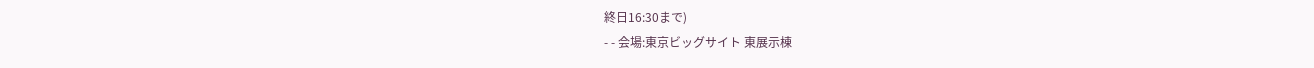終日16:30まで)
- - 会場:東京ビッグサイト 東展示棟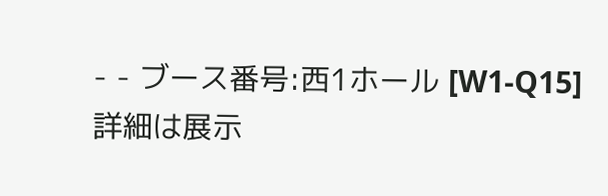- - ブース番号:西1ホール [W1-Q15]
詳細は展示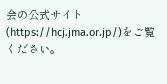会の公式サイト(https://hcj.jma.or.jp/)をご覧ください。